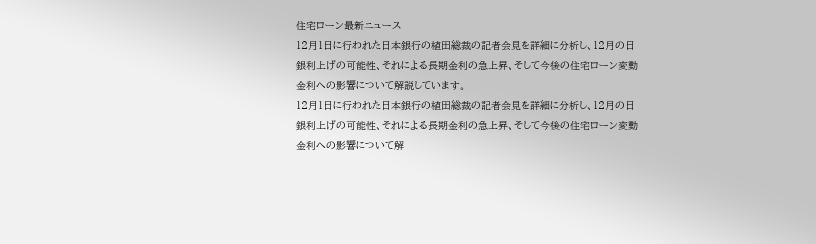住宅ローン最新ニュース
12月1日に行われた日本銀行の植田総裁の記者会見を詳細に分析し、12月の日銀利上げの可能性、それによる長期金利の急上昇、そして今後の住宅ローン変動金利への影響について解説しています。
12月1日に行われた日本銀行の植田総裁の記者会見を詳細に分析し、12月の日銀利上げの可能性、それによる長期金利の急上昇、そして今後の住宅ローン変動金利への影響について解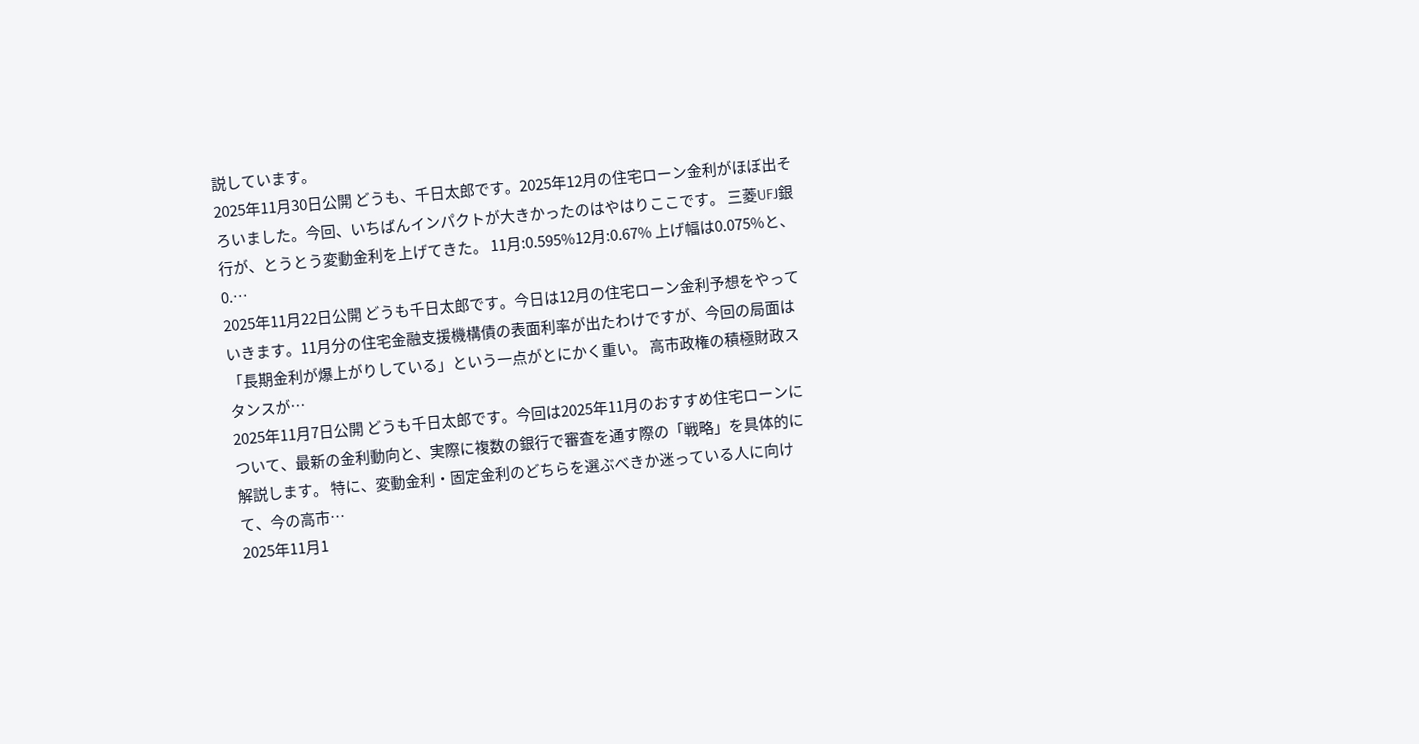説しています。
2025年11月30日公開 どうも、千日太郎です。2025年12月の住宅ローン金利がほぼ出そろいました。今回、いちばんインパクトが大きかったのはやはりここです。 三菱UFJ銀行が、とうとう変動金利を上げてきた。 11月:0.595%12月:0.67% 上げ幅は0.075%と、0.…
2025年11月22日公開 どうも千日太郎です。今日は12月の住宅ローン金利予想をやっていきます。11月分の住宅金融支援機構債の表面利率が出たわけですが、今回の局面は「長期金利が爆上がりしている」という一点がとにかく重い。 高市政権の積極財政スタンスが…
2025年11月7日公開 どうも千日太郎です。今回は2025年11月のおすすめ住宅ローンについて、最新の金利動向と、実際に複数の銀行で審査を通す際の「戦略」を具体的に解説します。 特に、変動金利・固定金利のどちらを選ぶべきか迷っている人に向けて、今の高市…
2025年11月1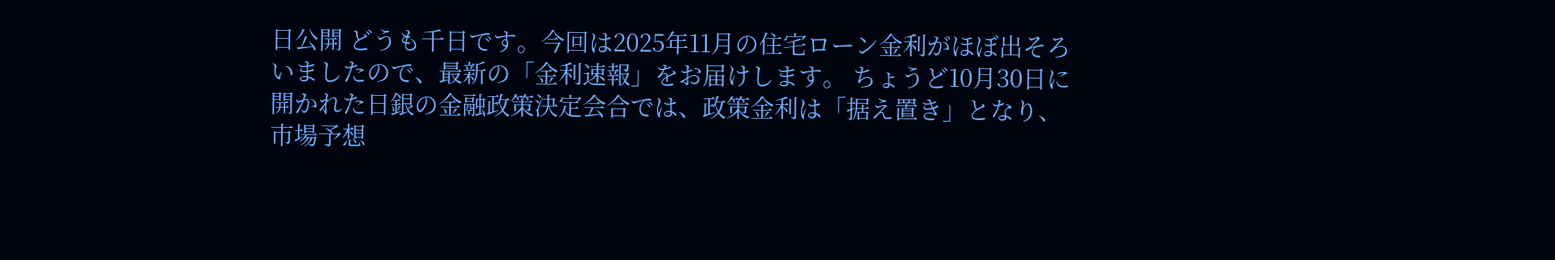日公開 どうも千日です。今回は2025年11月の住宅ローン金利がほぼ出そろいましたので、最新の「金利速報」をお届けします。 ちょうど10月30日に開かれた日銀の金融政策決定会合では、政策金利は「据え置き」となり、市場予想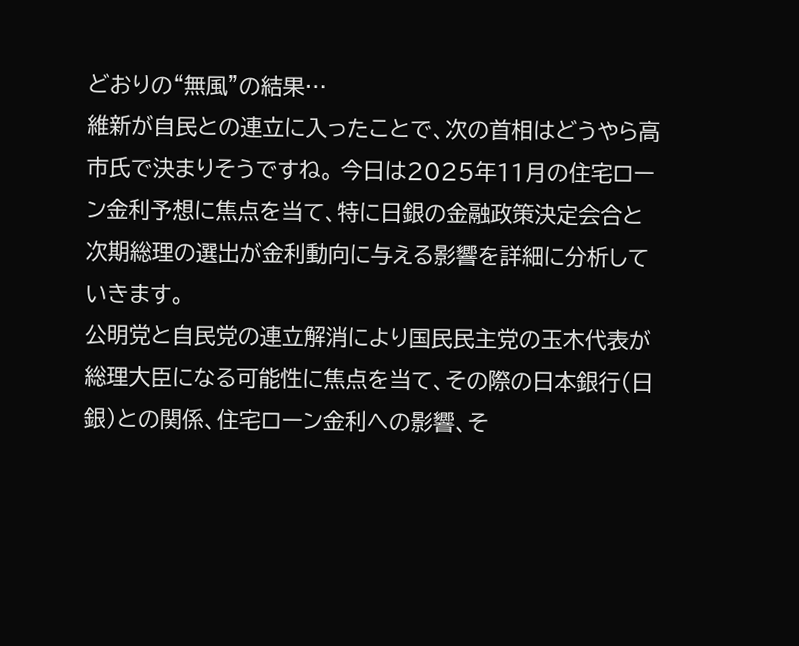どおりの“無風”の結果…
維新が自民との連立に入ったことで、次の首相はどうやら高市氏で決まりそうですね。 今日は2025年11月の住宅ローン金利予想に焦点を当て、特に日銀の金融政策決定会合と次期総理の選出が金利動向に与える影響を詳細に分析していきます。
公明党と自民党の連立解消により国民民主党の玉木代表が総理大臣になる可能性に焦点を当て、その際の日本銀行(日銀)との関係、住宅ローン金利への影響、そ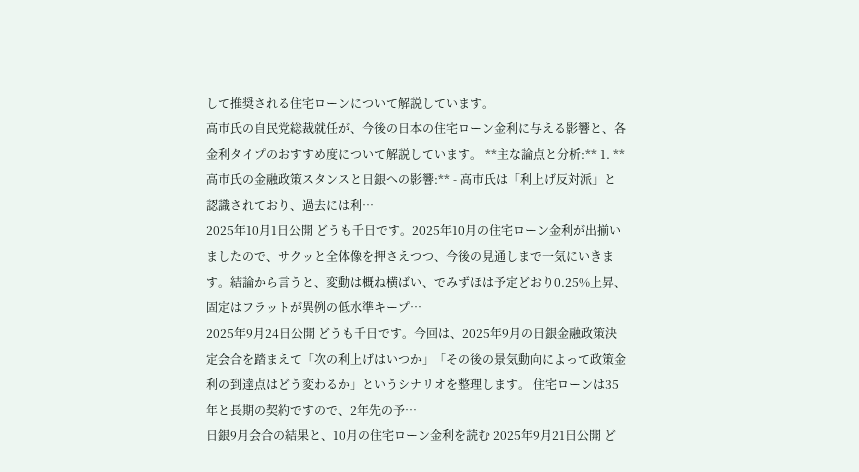して推奨される住宅ローンについて解説しています。
高市氏の自民党総裁就任が、今後の日本の住宅ローン金利に与える影響と、各金利タイプのおすすめ度について解説しています。 **主な論点と分析:** 1. **高市氏の金融政策スタンスと日銀への影響:** - 高市氏は「利上げ反対派」と認識されており、過去には利…
2025年10月1日公開 どうも千日です。2025年10月の住宅ローン金利が出揃いましたので、サクッと全体像を押さえつつ、今後の見通しまで一気にいきます。結論から言うと、変動は概ね横ばい、でみずほは予定どおり0.25%上昇、固定はフラットが異例の低水準キープ…
2025年9月24日公開 どうも千日です。今回は、2025年9月の日銀金融政策決定会合を踏まえて「次の利上げはいつか」「その後の景気動向によって政策金利の到達点はどう変わるか」というシナリオを整理します。 住宅ローンは35年と長期の契約ですので、2年先の予…
日銀9月会合の結果と、10月の住宅ローン金利を読む 2025年9月21日公開 ど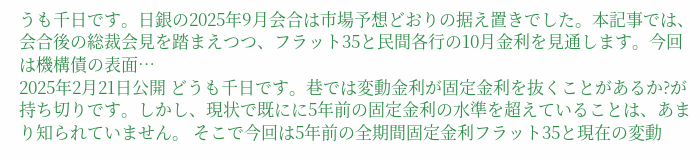うも千日です。日銀の2025年9月会合は市場予想どおりの据え置きでした。本記事では、会合後の総裁会見を踏まえつつ、フラット35と民間各行の10月金利を見通します。今回は機構債の表面…
2025年2月21日公開 どうも千日です。巷では変動金利が固定金利を抜くことがあるか?が持ち切りです。しかし、現状で既にに5年前の固定金利の水準を超えていることは、あまり知られていません。 そこで今回は5年前の全期間固定金利フラット35と現在の変動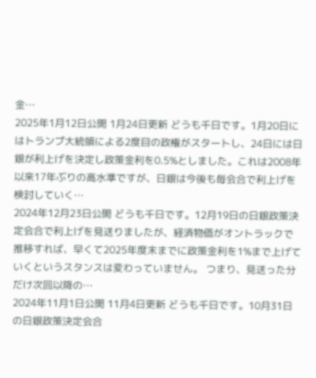金…
2025年1月12日公開 1月24日更新 どうも千日です。1月20日にはトランプ大統領による2度目の政権がスタートし、24日には日銀が利上げを決定し政策金利を0.5%としました。これは2008年以来17年ぶりの高水準ですが、日銀は今後も毎会合で利上げを検討していく…
2024年12月23日公開 どうも千日です。12月19日の日銀政策決定会合で利上げを見送りましたが、経済物価がオントラックで推移すれば、早くて2025年度末までに政策金利を1%まで上げていくというスタンスは変わっていません。 つまり、見送った分だけ次回以降の…
2024年11月1日公開 11月4日更新 どうも千日です。10月31日の日銀政策決定会合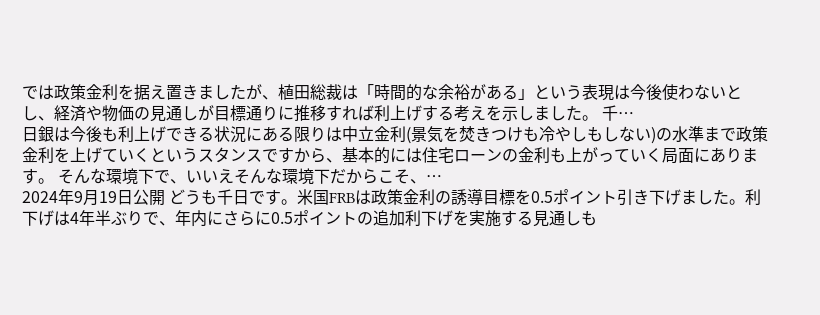では政策金利を据え置きましたが、植田総裁は「時間的な余裕がある」という表現は今後使わないとし、経済や物価の見通しが目標通りに推移すれば利上げする考えを示しました。 千…
日銀は今後も利上げできる状況にある限りは中立金利(景気を焚きつけも冷やしもしない)の水準まで政策金利を上げていくというスタンスですから、基本的には住宅ローンの金利も上がっていく局面にあります。 そんな環境下で、いいえそんな環境下だからこそ、…
2024年9月19日公開 どうも千日です。米国FRBは政策金利の誘導目標を0.5ポイント引き下げました。利下げは4年半ぶりで、年内にさらに0.5ポイントの追加利下げを実施する見通しも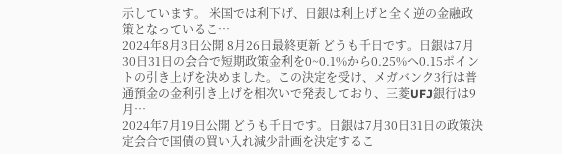示しています。 米国では利下げ、日銀は利上げと全く逆の金融政策となっているこ…
2024年8月3日公開 8月26日最終更新 どうも千日です。日銀は7月30日31日の会合で短期政策金利を0~0.1%から0.25%へ0.15ポイントの引き上げを決めました。この決定を受け、メガバンク3行は普通預金の金利引き上げを相次いで発表しており、三菱UFJ銀行は9月…
2024年7月19日公開 どうも千日です。日銀は7月30日31日の政策決定会合で国債の買い入れ減少計画を決定するこ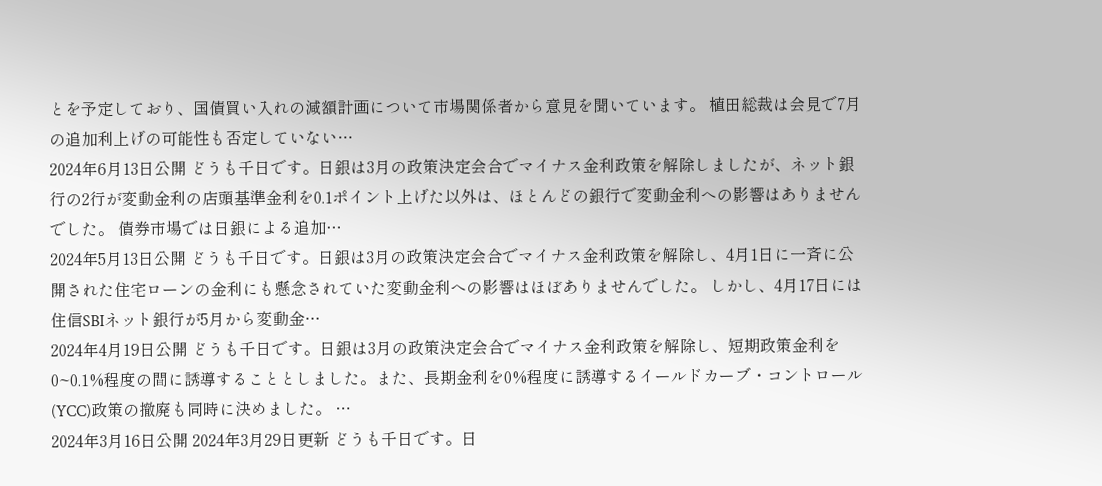とを予定しており、国債買い入れの減額計画について市場関係者から意見を聞いています。 植田総裁は会見で7月の追加利上げの可能性も否定していない…
2024年6月13日公開 どうも千日です。日銀は3月の政策決定会合でマイナス金利政策を解除しましたが、ネット銀行の2行が変動金利の店頭基準金利を0.1ポイント上げた以外は、ほとんどの銀行で変動金利への影響はありませんでした。 債券市場では日銀による追加…
2024年5月13日公開 どうも千日です。日銀は3月の政策決定会合でマイナス金利政策を解除し、4月1日に一斉に公開された住宅ローンの金利にも懸念されていた変動金利への影響はほぼありませんでした。 しかし、4月17日には住信SBIネット銀行が5月から変動金…
2024年4月19日公開 どうも千日です。日銀は3月の政策決定会合でマイナス金利政策を解除し、短期政策金利を0~0.1%程度の間に誘導することとしました。また、長期金利を0%程度に誘導するイールドカーブ・コントロール(YCC)政策の撤廃も同時に決めました。 …
2024年3月16日公開 2024年3月29日更新 どうも千日です。日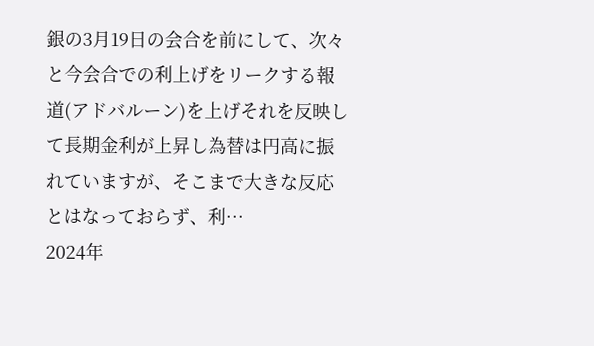銀の3月19日の会合を前にして、次々と今会合での利上げをリークする報道(アドバルーン)を上げそれを反映して長期金利が上昇し為替は円高に振れていますが、そこまで大きな反応とはなっておらず、利…
2024年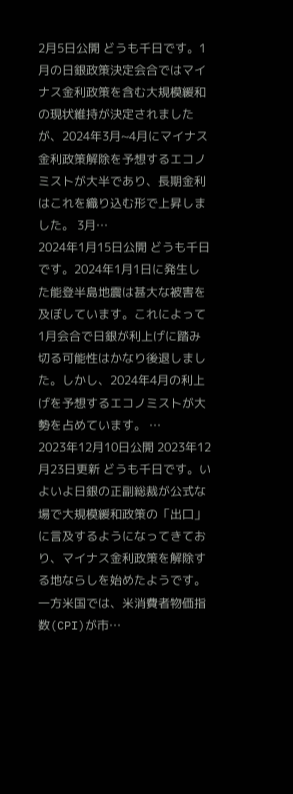2月5日公開 どうも千日です。1月の日銀政策決定会合ではマイナス金利政策を含む大規模緩和の現状維持が決定されましたが、2024年3月~4月にマイナス金利政策解除を予想するエコノミストが大半であり、長期金利はこれを織り込む形で上昇しました。 3月…
2024年1月15日公開 どうも千日です。2024年1月1日に発生した能登半島地震は甚大な被害を及ぼしています。これによって1月会合で日銀が利上げに踏み切る可能性はかなり後退しました。しかし、2024年4月の利上げを予想するエコノミストが大勢を占めています。 …
2023年12月10日公開 2023年12月23日更新 どうも千日です。いよいよ日銀の正副総裁が公式な場で大規模緩和政策の「出口」に言及するようになってきており、マイナス金利政策を解除する地ならしを始めたようです。 一方米国では、米消費者物価指数(CPI)が市…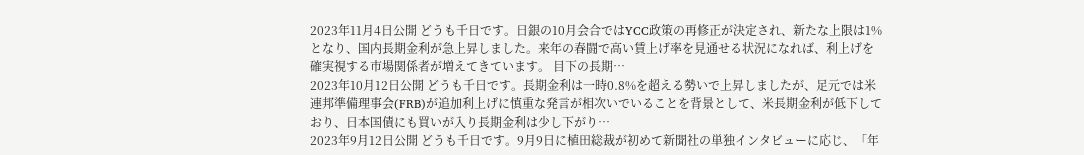2023年11月4日公開 どうも千日です。日銀の10月会合ではYCC政策の再修正が決定され、新たな上限は1%となり、国内長期金利が急上昇しました。来年の春闘で高い賃上げ率を見通せる状況になれば、利上げを確実視する市場関係者が増えてきています。 目下の長期…
2023年10月12日公開 どうも千日です。長期金利は一時0.8%を超える勢いで上昇しましたが、足元では米連邦準備理事会(FRB)が追加利上げに慎重な発言が相次いでいることを背景として、米長期金利が低下しており、日本国債にも買いが入り長期金利は少し下がり…
2023年9月12日公開 どうも千日です。9月9日に植田総裁が初めて新聞社の単独インタビューに応じ、「年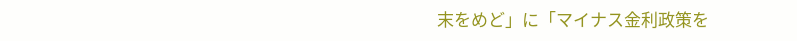末をめど」に「マイナス金利政策を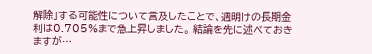解除」する可能性について言及したことで、週明けの長期金利は0.705%まで急上昇しました。 結論を先に述べておきますが…